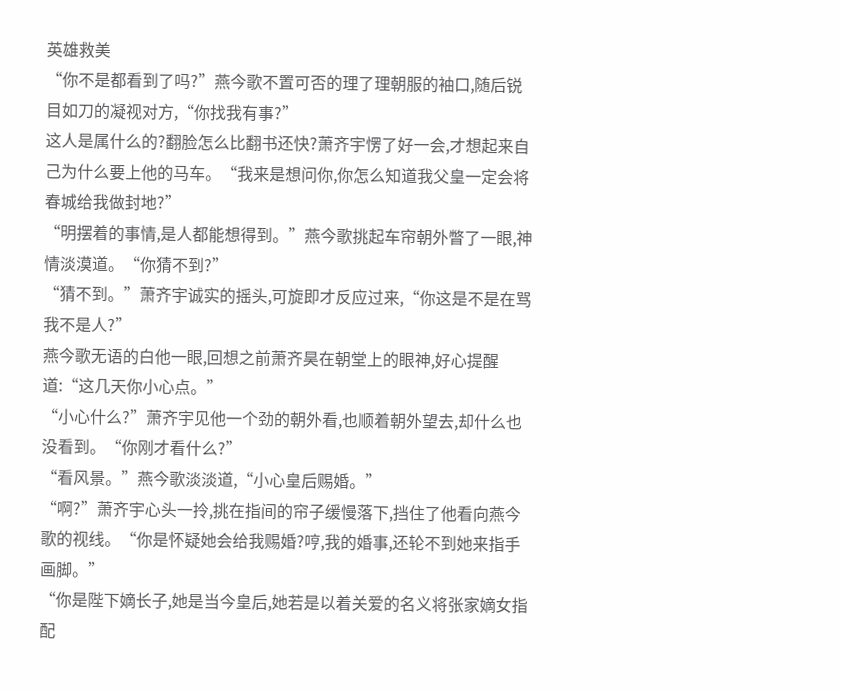英雄救美
“你不是都看到了吗?”燕今歌不置可否的理了理朝服的袖口,随后锐目如刀的凝视对方,“你找我有事?”
这人是属什么的?翻脸怎么比翻书还快?萧齐宇愣了好一会,才想起来自己为什么要上他的马车。“我来是想问你,你怎么知道我父皇一定会将春城给我做封地?”
“明摆着的事情,是人都能想得到。”燕今歌挑起车帘朝外瞥了一眼,神情淡漠道。“你猜不到?”
“猜不到。”萧齐宇诚实的摇头,可旋即才反应过来,“你这是不是在骂我不是人?”
燕今歌无语的白他一眼,回想之前萧齐昊在朝堂上的眼神,好心提醒道:“这几天你小心点。”
“小心什么?”萧齐宇见他一个劲的朝外看,也顺着朝外望去,却什么也没看到。“你刚才看什么?”
“看风景。”燕今歌淡淡道,“小心皇后赐婚。”
“啊?”萧齐宇心头一拎,挑在指间的帘子缓慢落下,挡住了他看向燕今歌的视线。“你是怀疑她会给我赐婚?哼,我的婚事,还轮不到她来指手画脚。”
“你是陛下嫡长子,她是当今皇后,她若是以着关爱的名义将张家嫡女指配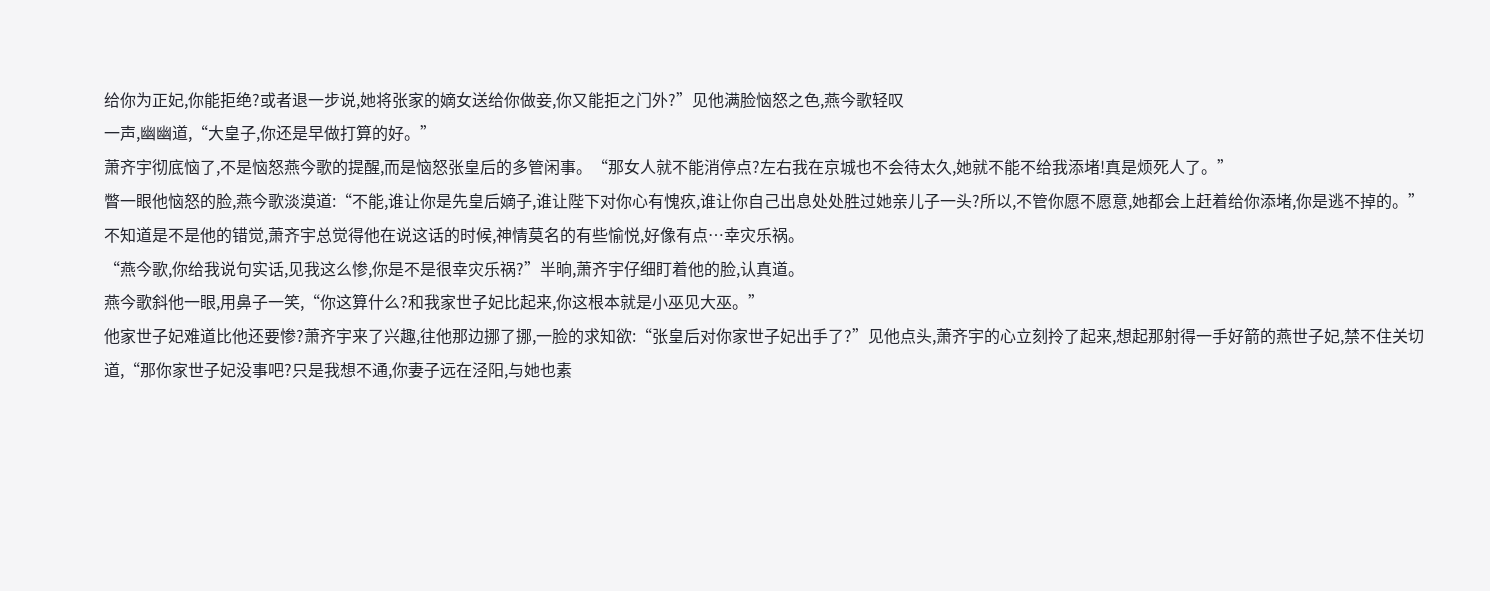给你为正妃,你能拒绝?或者退一步说,她将张家的嫡女送给你做妾,你又能拒之门外?”见他满脸恼怒之色,燕今歌轻叹
一声,幽幽道,“大皇子,你还是早做打算的好。”
萧齐宇彻底恼了,不是恼怒燕今歌的提醒,而是恼怒张皇后的多管闲事。“那女人就不能消停点?左右我在京城也不会待太久,她就不能不给我添堵!真是烦死人了。”
瞥一眼他恼怒的脸,燕今歌淡漠道:“不能,谁让你是先皇后嫡子,谁让陛下对你心有愧疚,谁让你自己出息处处胜过她亲儿子一头?所以,不管你愿不愿意,她都会上赶着给你添堵,你是逃不掉的。”
不知道是不是他的错觉,萧齐宇总觉得他在说这话的时候,神情莫名的有些愉悦,好像有点…幸灾乐祸。
“燕今歌,你给我说句实话,见我这么惨,你是不是很幸灾乐祸?”半晌,萧齐宇仔细盯着他的脸,认真道。
燕今歌斜他一眼,用鼻子一笑,“你这算什么?和我家世子妃比起来,你这根本就是小巫见大巫。”
他家世子妃难道比他还要惨?萧齐宇来了兴趣,往他那边挪了挪,一脸的求知欲:“张皇后对你家世子妃出手了?”见他点头,萧齐宇的心立刻拎了起来,想起那射得一手好箭的燕世子妃,禁不住关切道,“那你家世子妃没事吧?只是我想不通,你妻子远在泾阳,与她也素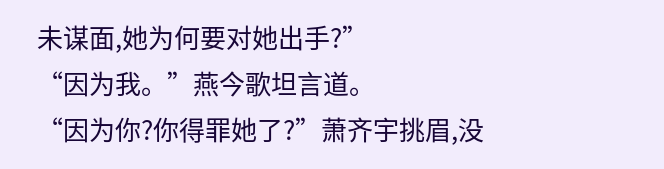未谋面,她为何要对她出手?”
“因为我。”燕今歌坦言道。
“因为你?你得罪她了?”萧齐宇挑眉,没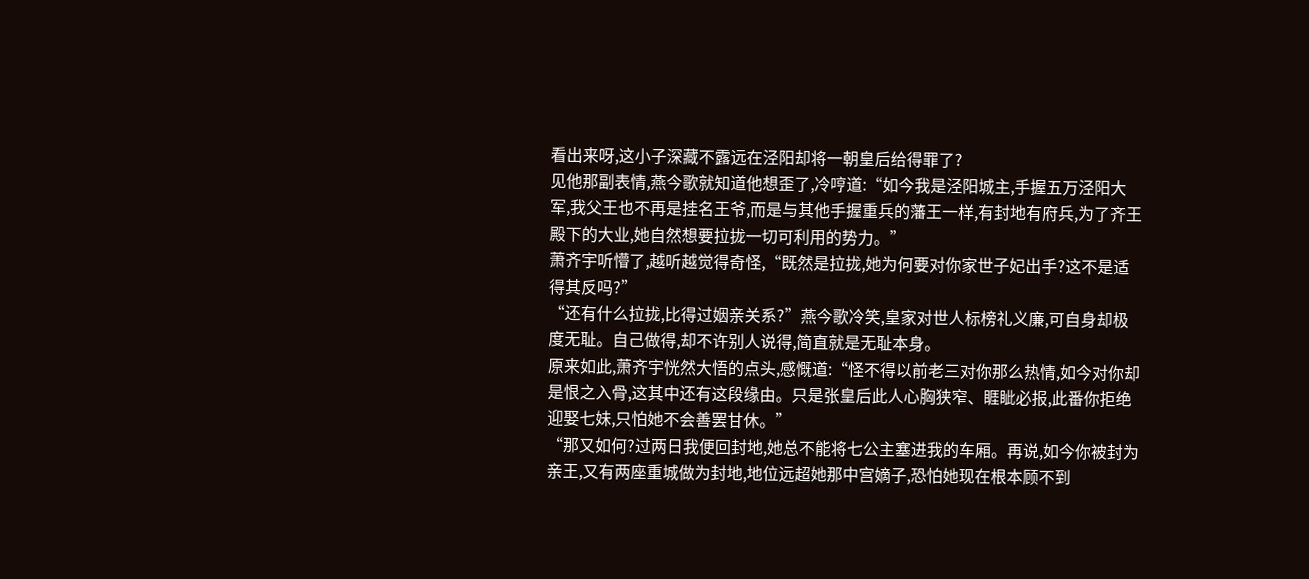看出来呀,这小子深藏不露远在泾阳却将一朝皇后给得罪了?
见他那副表情,燕今歌就知道他想歪了,冷哼道:“如今我是泾阳城主,手握五万泾阳大军,我父王也不再是挂名王爷,而是与其他手握重兵的藩王一样,有封地有府兵,为了齐王殿下的大业,她自然想要拉拢一切可利用的势力。”
萧齐宇听懵了,越听越觉得奇怪,“既然是拉拢,她为何要对你家世子妃出手?这不是适得其反吗?”
“还有什么拉拢,比得过姻亲关系?”燕今歌冷笑,皇家对世人标榜礼义廉,可自身却极度无耻。自己做得,却不许别人说得,简直就是无耻本身。
原来如此,萧齐宇恍然大悟的点头,感慨道:“怪不得以前老三对你那么热情,如今对你却是恨之入骨,这其中还有这段缘由。只是张皇后此人心胸狭窄、睚眦必报,此番你拒绝迎娶七妹,只怕她不会善罢甘休。”
“那又如何?过两日我便回封地,她总不能将七公主塞进我的车厢。再说,如今你被封为亲王,又有两座重城做为封地,地位远超她那中宫嫡子,恐怕她现在根本顾不到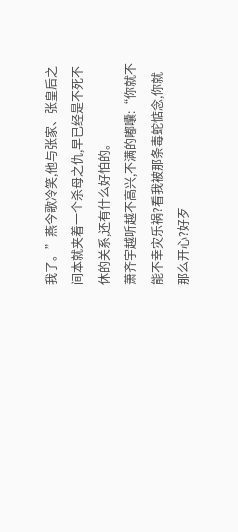我了。”燕今歌冷笑,他与张家、张皇后之间本就夹着一个杀母之仇,早已经是不死不休的关系,还有什么好怕的。
萧齐宇越听越不高兴,不满的嘟囔:“你就不能不幸灾乐祸?看我被那条毒蛇惦念,你就那么开心?好歹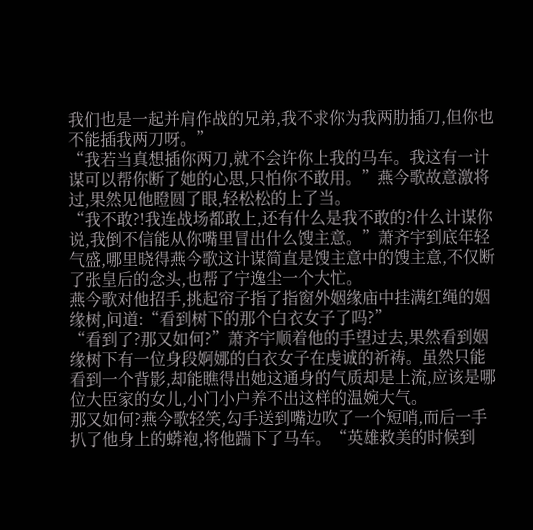我们也是一起并肩作战的兄弟,我不求你为我两肋插刀,但你也不能插我两刀呀。”
“我若当真想插你两刀,就不会许你上我的马车。我这有一计谋可以帮你断了她的心思,只怕你不敢用。”燕今歌故意激将过,果然见他瞪圆了眼,轻松松的上了当。
“我不敢?!我连战场都敢上,还有什么是我不敢的?什么计谋你说,我倒不信能从你嘴里冒出什么馊主意。”萧齐宇到底年轻气盛,哪里晓得燕今歌这计谋简直是馊主意中的馊主意,不仅断了张皇后的念头,也帮了宁逸尘一个大忙。
燕今歌对他招手,挑起帘子指了指窗外姻缘庙中挂满红绳的姻缘树,问道:“看到树下的那个白衣女子了吗?”
“看到了?那又如何?”萧齐宇顺着他的手望过去,果然看到姻缘树下有一位身段婀娜的白衣女子在虔诚的祈祷。虽然只能看到一个背影,却能瞧得出她这通身的气质却是上流,应该是哪位大臣家的女儿,小门小户养不出这样的温婉大气。
那又如何?燕今歌轻笑,勾手送到嘴边吹了一个短哨,而后一手扒了他身上的蟒袍,将他踹下了马车。“英雄救美的时候到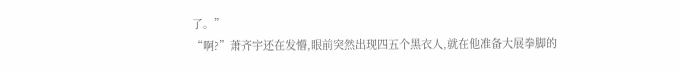了。”
“啊?”萧齐宇还在发懵,眼前突然出现四五个黑衣人,就在他准备大展拳脚的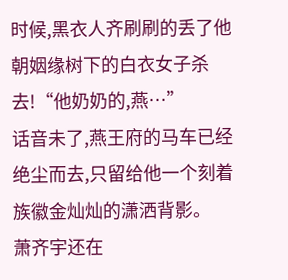时候,黑衣人齐刷刷的丢了他朝姻缘树下的白衣女子杀去!“他奶奶的,燕…”
话音未了,燕王府的马车已经绝尘而去,只留给他一个刻着族徽金灿灿的潇洒背影。
萧齐宇还在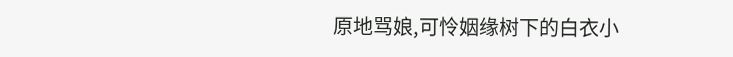原地骂娘,可怜姻缘树下的白衣小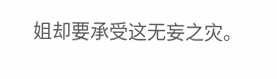姐却要承受这无妄之灾。